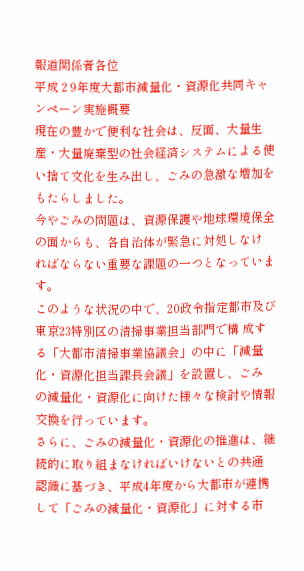報道関係者各位
平成 2 9年度大都市減量化・資源化共同キャンペーン実施概要
現在の豊かで便利な社会は、反面、大量生産・大量廃棄型の社会経済システムによる使 い捨て文化を生み出し、ごみの急激な増加をもたらしました。
今やごみの問題は、資源保護や地球環境保全の面からも、各自治体が緊急に対処しなけ ればならない重要な課題の一つとなっています。
このような状況の中で、20政令指定都市及び東京23特別区の清掃事業担当部門で構 成する「大都市清掃事業協議会」の中に「減量化・資源化担当課長会議」を設置し、ごみ の減量化・資源化に向けた様々な検討や情報交換を行っています。
さらに、ごみの減量化・資源化の推進は、継続的に取り組まなければいけないとの共通 認識に基づき、平成4年度から大都市が連携して「ごみの減量化・資源化」に対する市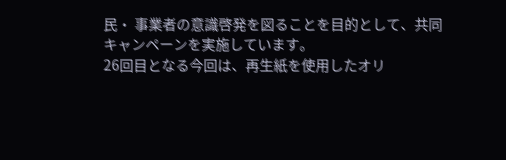民・ 事業者の意識啓発を図ることを目的として、共同キャンペーンを実施しています。
26回目となる今回は、再生紙を使用したオリ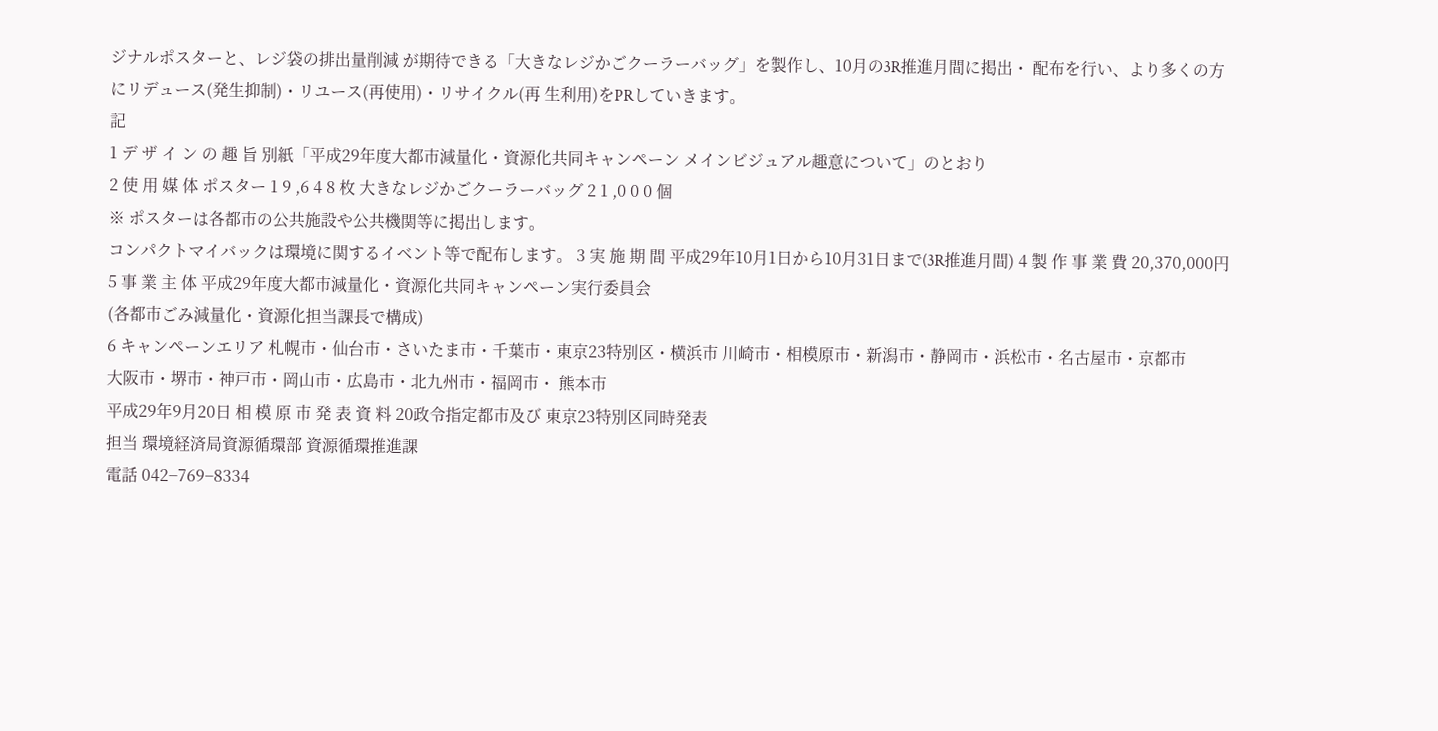ジナルポスターと、レジ袋の排出量削減 が期待できる「大きなレジかごクーラーバッグ」を製作し、10月の3R推進月間に掲出・ 配布を行い、より多くの方にリデュース(発生抑制)・リユース(再使用)・リサイクル(再 生利用)をPRしていきます。
記
1 デ ザ イ ン の 趣 旨 別紙「平成29年度大都市減量化・資源化共同キャンペーン メインビジュアル趣意について」のとおり
2 使 用 媒 体 ポスター 1 9 ,6 4 8 枚 大きなレジかごクーラーバッグ 2 1 ,0 0 0 個
※ ポスターは各都市の公共施設や公共機関等に掲出します。
コンパクトマイバックは環境に関するイベント等で配布します。 3 実 施 期 間 平成29年10月1日から10月31日まで(3R推進月間) 4 製 作 事 業 費 20,370,000円
5 事 業 主 体 平成29年度大都市減量化・資源化共同キャンペーン実行委員会
(各都市ごみ減量化・資源化担当課長で構成)
6 キャンペーンエリア 札幌市・仙台市・さいたま市・千葉市・東京23特別区・横浜市 川崎市・相模原市・新潟市・静岡市・浜松市・名古屋市・京都市
大阪市・堺市・神戸市・岡山市・広島市・北九州市・福岡市・ 熊本市
平成29年9月20日 相 模 原 市 発 表 資 料 20政令指定都市及び 東京23特別区同時発表
担当 環境経済局資源循環部 資源循環推進課
電話 042−769−8334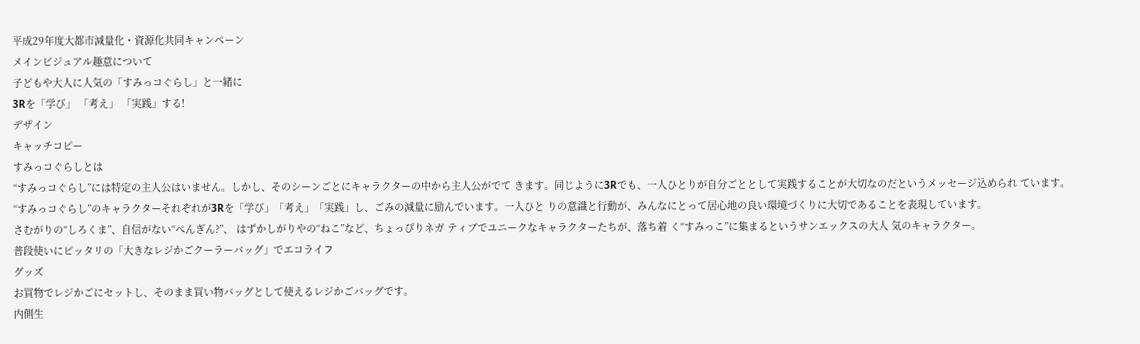平成29年度大都市減量化・資源化共同キャンペーン
メインビジュアル趣意について
子どもや大人に人気の「すみっコぐらし」と一緒に
3Rを「学び」 「考え」 「実践」する!
デザイン
キャッチコピー
すみっコぐらしとは
“すみっコぐらし”には特定の主人公はいません。しかし、そのシーンごとにキャラクターの中から主人公がでて きます。同じように3Rでも、一人ひとりが自分ごととして実践することが大切なのだというメッセージ込められ ています。
“すみっコぐらし”のキャラクターそれぞれが3Rを「学び」「考え」「実践」し、ごみの減量に励んでいます。一人ひと りの意識と行動が、みんなにとって居心地の良い環境づくりに大切であることを表現しています。
さむがりの“しろくま”、自信がない“ぺんぎん?”、 はずかしがりやの“ねこ”など、ちょっぴりネガ ティブでユニークなキャラクターたちが、落ち着 く“すみっこ”に集まるというサンエックスの大人 気のキャラクター。
普段使いにピッタリの「大きなレジかごクーラーバッグ」でエコライフ
グッズ
お買物でレジかごにセットし、そのまま買い物バッグとして使えるレジかごバッグです。
内側生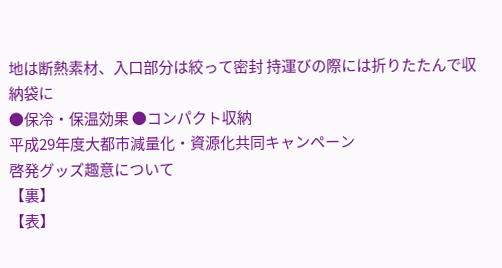地は断熱素材、入口部分は絞って密封 持運びの際には折りたたんで収納袋に
●保冷・保温効果 ●コンパクト収納
平成29年度大都市減量化・資源化共同キャンペーン
啓発グッズ趣意について
【裏】
【表】